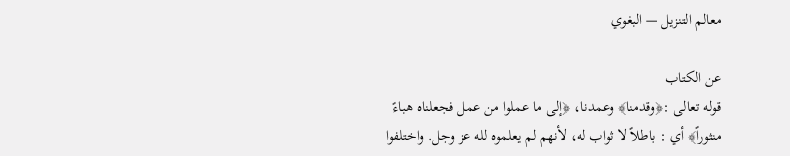معالم التنزيل — البغوي

عن الكتاب
قوله تعالى :﴿وقدمنا﴾ وعمدنا، ﴿إلى ما عملوا من عمل فجعلناه هباءً منثوراً﴾ أي : باطلاً لا ثواب له، لأنهم لم يعلموه لله عز وجل. واختلفوا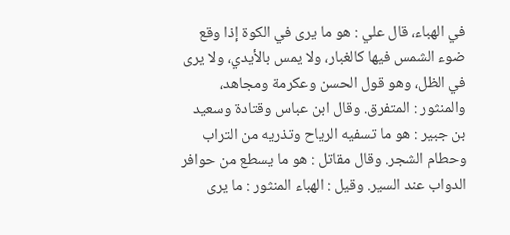في الهباء، قال علي : هو ما يرى في الكوة إذا وقع ضوء الشمس فيها كالغبار، ولا يمس بالأيدي، ولا يرى في الظل، وهو قول الحسن وعكرمة ومجاهد، والمنثور : المتفرق. وقال ابن عباس وقتادة وسعيد بن جبير : هو ما تسفيه الرياح وتذريه من التراب وحطام الشجر. وقال مقاتل : هو ما يسطع من حوافر الدواب عند السير. وقيل : الهباء المنثور : ما يرى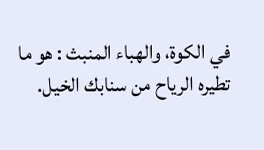في الكوة، والهباء المنبث : هو ما تطيره الرياح من سنابك الخيل.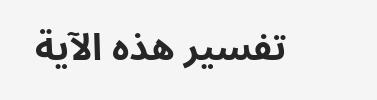تفسير هذه الآية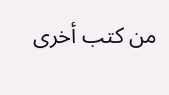من كتب أخرى